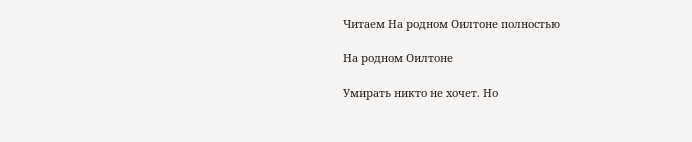Читаем На родном Оилтоне полностью

На родном Оилтоне

Умирать никто не хочет. Но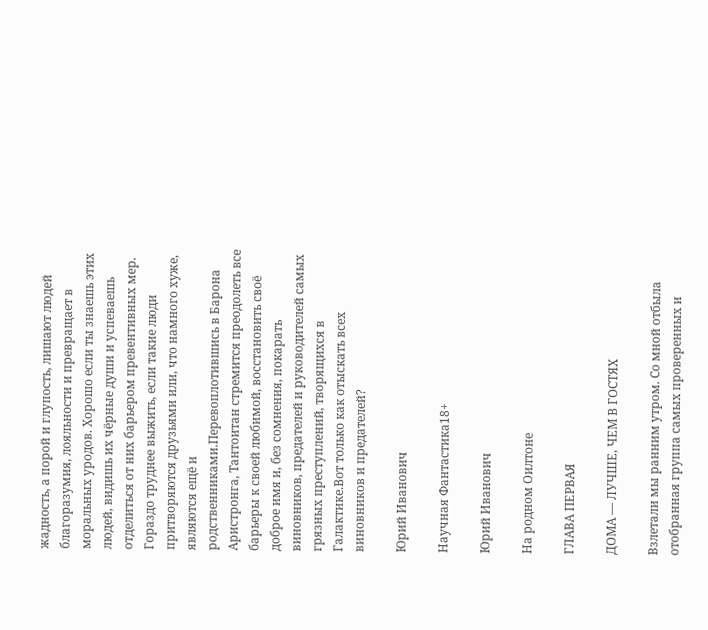жадность, а порой и глупость, лишают людей благоразумия, лояльности и превращает в моральных уродов. Хорошо если ты знаешь этих людей, видишь их чёрные души и успеваешь отделиться от них барьером превентивных мер. Гораздо труднее выжить, если такие люди притворяются друзьями или, что намного хуже, являются ещё и родственниками.Перевоплотившись в Барона Аристронга, Тантоитан стремится преодолеть все барьеры к своей любимой, восстановить своё доброе имя и, без сомнения, покарать виновников, предателей и руководителей самых грязных преступлений, творящихся в Галактике.Вот только как отыскать всех виновников и предателей?

Юрий Иванович

Научная Фантастика18+

Юрий Иванович

На родном Оилтоне

ГЛАВА ПЕРВАЯ

ДОМА — ЛУЧШЕ, ЧЕМ В ГОСТЯХ

Взлетали мы ранним утром. Со мной отбыла отобранная группа самых проверенных и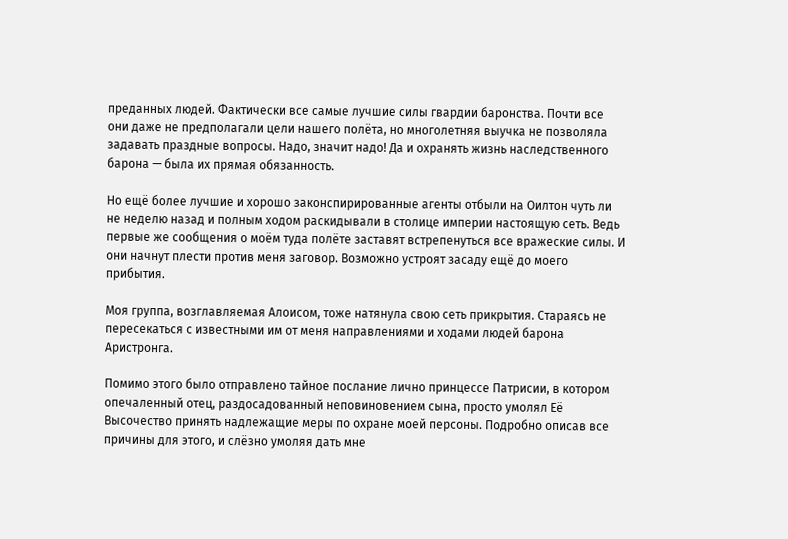преданных людей. Фактически все самые лучшие силы гвардии баронства. Почти все они даже не предполагали цели нашего полёта, но многолетняя выучка не позволяла задавать праздные вопросы. Надо, значит надо! Да и охранять жизнь наследственного барона — была их прямая обязанность.

Но ещё более лучшие и хорошо законспирированные агенты отбыли на Оилтон чуть ли не неделю назад и полным ходом раскидывали в столице империи настоящую сеть. Ведь первые же сообщения о моём туда полёте заставят встрепенуться все вражеские силы. И они начнут плести против меня заговор. Возможно устроят засаду ещё до моего прибытия.

Моя группа, возглавляемая Алоисом, тоже натянула свою сеть прикрытия. Стараясь не пересекаться с известными им от меня направлениями и ходами людей барона Аристронга.

Помимо этого было отправлено тайное послание лично принцессе Патрисии, в котором опечаленный отец, раздосадованный неповиновением сына, просто умолял Её Высочество принять надлежащие меры по охране моей персоны. Подробно описав все причины для этого, и слёзно умоляя дать мне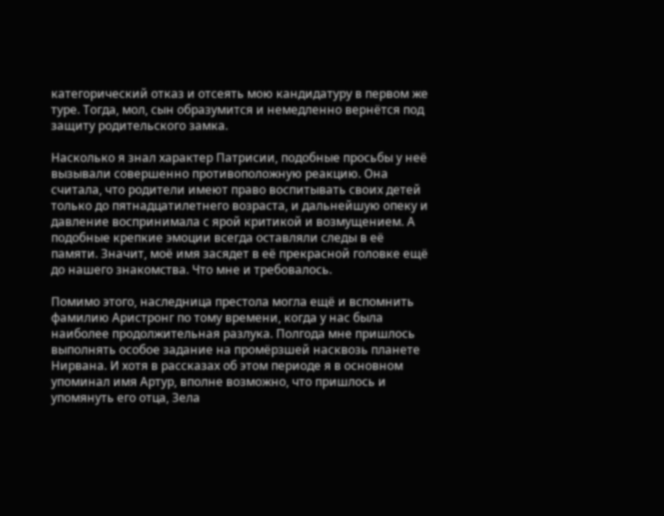категорический отказ и отсеять мою кандидатуру в первом же туре. Тогда, мол, сын образумится и немедленно вернётся под защиту родительского замка.

Насколько я знал характер Патрисии, подобные просьбы у неё вызывали совершенно противоположную реакцию. Она считала, что родители имеют право воспитывать своих детей только до пятнадцатилетнего возраста, и дальнейшую опеку и давление воспринимала с ярой критикой и возмущением. А подобные крепкие эмоции всегда оставляли следы в её памяти. Значит, моё имя засядет в её прекрасной головке ещё до нашего знакомства. Что мне и требовалось.

Помимо этого, наследница престола могла ещё и вспомнить фамилию Аристронг по тому времени, когда у нас была наиболее продолжительная разлука. Полгода мне пришлось выполнять особое задание на промёрзшей насквозь планете Нирвана. И хотя в рассказах об этом периоде я в основном упоминал имя Артур, вполне возможно, что пришлось и упомянуть его отца, Зела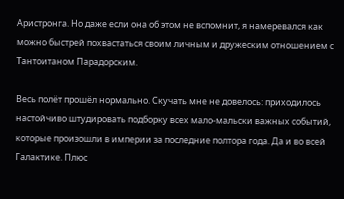Аристронга. Но даже если она об этом не вспомнит, я намеревался как можно быстрей похвастаться своим личным и дружеским отношением с Тантоитаном Парадорским.

Весь полёт прошёл нормально. Скучать мне не довелось: приходилось настойчиво штудировать подборку всех мало-мальски важных событий, которые произошли в империи за последние полтора года. Да и во всей Галактике. Плюс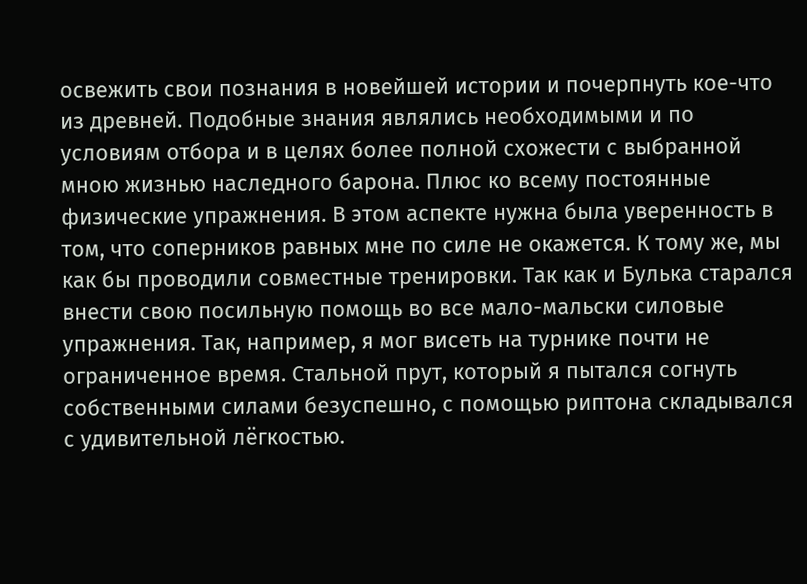освежить свои познания в новейшей истории и почерпнуть кое-что из древней. Подобные знания являлись необходимыми и по условиям отбора и в целях более полной схожести с выбранной мною жизнью наследного барона. Плюс ко всему постоянные физические упражнения. В этом аспекте нужна была уверенность в том, что соперников равных мне по силе не окажется. К тому же, мы как бы проводили совместные тренировки. Так как и Булька старался внести свою посильную помощь во все мало-мальски силовые упражнения. Так, например, я мог висеть на турнике почти не ограниченное время. Стальной прут, который я пытался согнуть собственными силами безуспешно, с помощью риптона складывался с удивительной лёгкостью.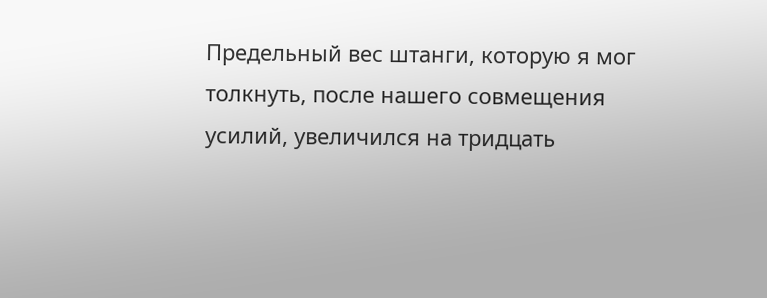Предельный вес штанги, которую я мог толкнуть, после нашего совмещения усилий, увеличился на тридцать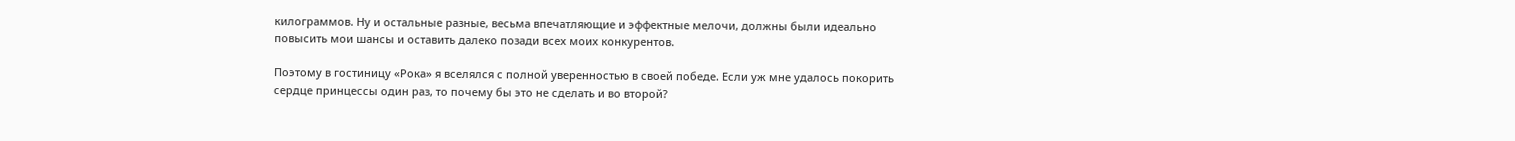килограммов. Ну и остальные разные, весьма впечатляющие и эффектные мелочи, должны были идеально повысить мои шансы и оставить далеко позади всех моих конкурентов.

Поэтому в гостиницу «Рока» я вселялся с полной уверенностью в своей победе. Если уж мне удалось покорить сердце принцессы один раз, то почему бы это не сделать и во второй?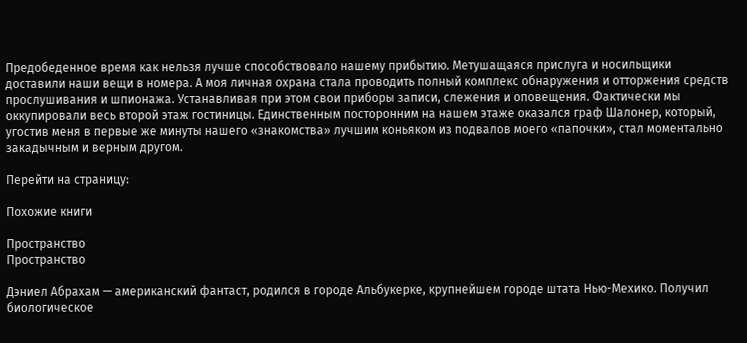Предобеденное время как нельзя лучше способствовало нашему прибытию. Метушащаяся прислуга и носильщики доставили наши вещи в номера. А моя личная охрана стала проводить полный комплекс обнаружения и отторжения средств прослушивания и шпионажа. Устанавливая при этом свои приборы записи, слежения и оповещения. Фактически мы оккупировали весь второй этаж гостиницы. Единственным посторонним на нашем этаже оказался граф Шалонер, который, угостив меня в первые же минуты нашего «знакомства» лучшим коньяком из подвалов моего «папочки», стал моментально закадычным и верным другом.

Перейти на страницу:

Похожие книги

Пространство
Пространство

Дэниел Абрахам — американский фантаст, родился в городе Альбукерке, крупнейшем городе штата Нью-Мехико. Получил биологическое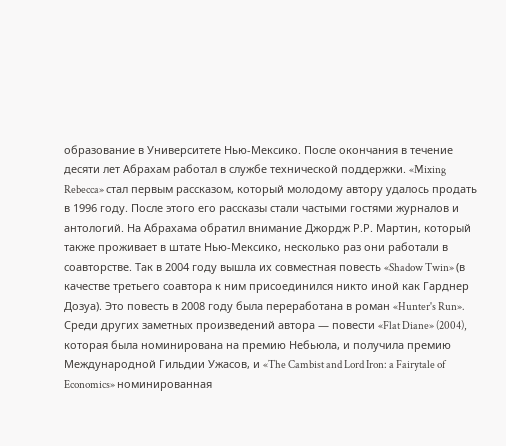образование в Университете Нью-Мексико. После окончания в течение десяти лет Абрахам работал в службе технической поддержки. «Mixing Rebecca» стал первым рассказом, который молодому автору удалось продать в 1996 году. После этого его рассказы стали частыми гостями журналов и антологий. На Абрахама обратил внимание Джордж Р.Р. Мартин, который также проживает в штате Нью-Мексико, несколько раз они работали в соавторстве. Так в 2004 году вышла их совместная повесть «Shadow Twin» (в качестве третьего соавтора к ним присоединился никто иной как Гарднер Дозуа). Это повесть в 2008 году была переработана в роман «Hunter's Run». Среди других заметных произведений автора — повести «Flat Diane» (2004), которая была номинирована на премию Небьюла, и получила премию Международной Гильдии Ужасов, и «The Cambist and Lord Iron: a Fairytale of Economics» номинированная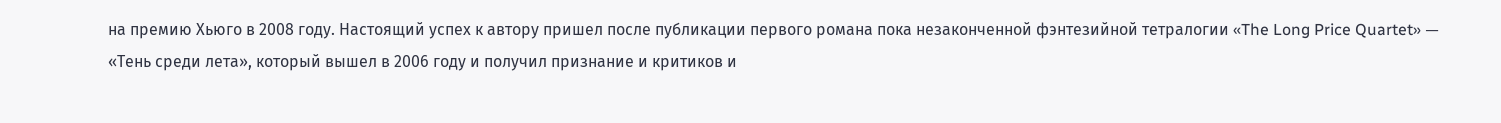на премию Хьюго в 2008 году. Настоящий успех к автору пришел после публикации первого романа пока незаконченной фэнтезийной тетралогии «The Long Price Quartet» — «Тень среди лета», который вышел в 2006 году и получил признание и критиков и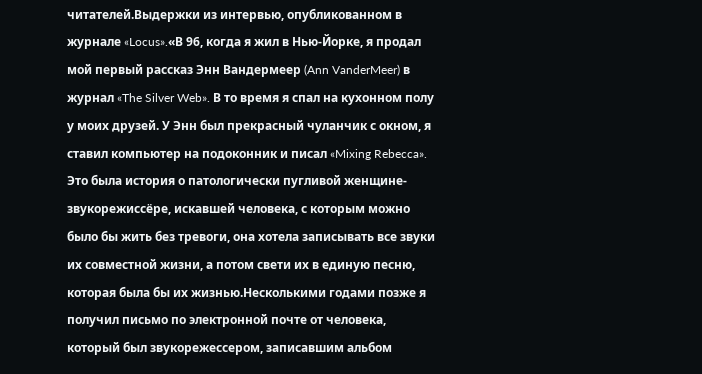читателей.Выдержки из интервью, опубликованном в журнале «Locus».«В 96, когда я жил в Нью-Йорке, я продал мой первый рассказ Энн Вандермеер (Ann VanderMeer) в журнал «The Silver Web». В то время я спал на кухонном полу у моих друзей. У Энн был прекрасный чуланчик с окном, я ставил компьютер на подоконник и писал «Mixing Rebecca». Это была история о патологически пугливой женщине-звукорежиссёре, искавшей человека, с которым можно было бы жить без тревоги, она хотела записывать все звуки их совместной жизни, а потом свети их в единую песню, которая была бы их жизнью.Несколькими годами позже я получил письмо по электронной почте от человека, который был звукорежессером, записавшим альбом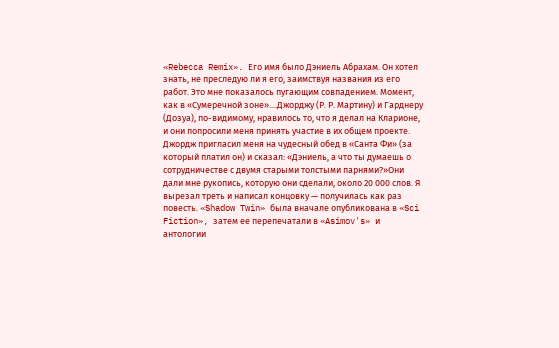«Rebecca Remix». Его имя было Дэниель Абрахам. Он хотел знать, не преследую ли я его, заимствуя названия из его работ. Это мне показалось пугающим совпадением. Момент, как в «Сумеречной зоне»....Джорджу (Р. Р. Мартину) и Гарднеру (Дозуа), по-видимому, нравилось то, что я делал на Кларионе, и они попросили меня принять участие в их общем проекте. Джордж пригласил меня на чудесный обед в «Санта Фи» (за который платил он) и сказал: «Дэниель, а что ты думаешь о сотрудничестве с двумя старыми толстыми парнями?»Они дали мне рукопись, которую они сделали, около 20 000 слов. Я вырезал треть и написал концовку — получилась как раз повесть. «Shadow Twin» была вначале опубликована в «Sci Fiction», затем ее перепечатали в «Asimov's» и антологии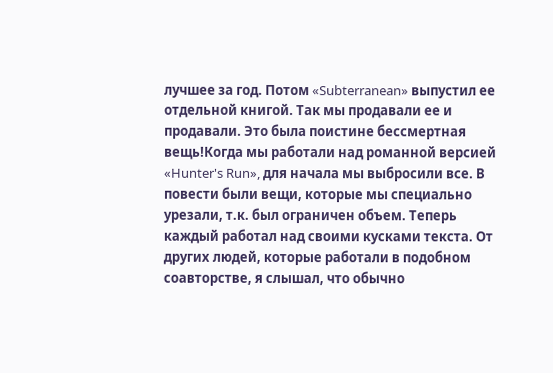лучшее за год. Потом «Subterranean» выпустил ее отдельной книгой. Так мы продавали ее и продавали. Это была поистине бессмертная вещь!Когда мы работали над романной версией «Hunter's Run», для начала мы выбросили все. В повести были вещи, которые мы специально урезали, т.к. был ограничен объем. Теперь каждый работал над своими кусками текста. От других людей, которые работали в подобном соавторстве, я слышал, что обычно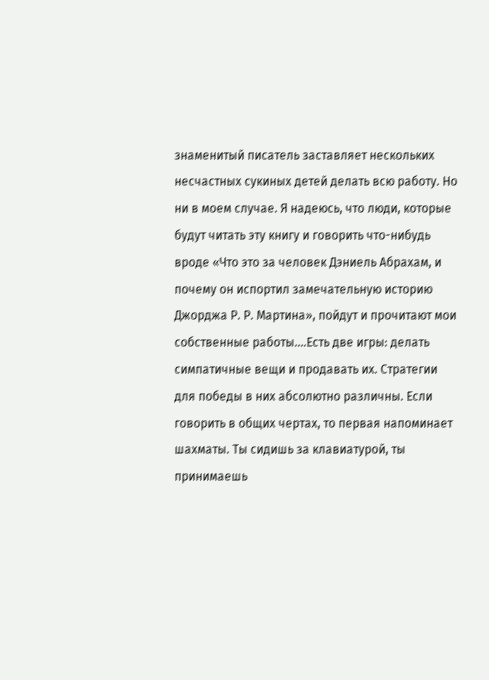знаменитый писатель заставляет нескольких несчастных сукиных детей делать всю работу. Но ни в моем случае. Я надеюсь, что люди, которые будут читать эту книгу и говорить что-нибудь вроде «Что это за человек Дэниель Абрахам, и почему он испортил замечательную историю Джорджа Р. Р. Мартина», пойдут и прочитают мои собственные работы....Есть две игры: делать симпатичные вещи и продавать их. Стратегии для победы в них абсолютно различны. Если говорить в общих чертах, то первая напоминает шахматы. Ты сидишь за клавиатурой, ты принимаешь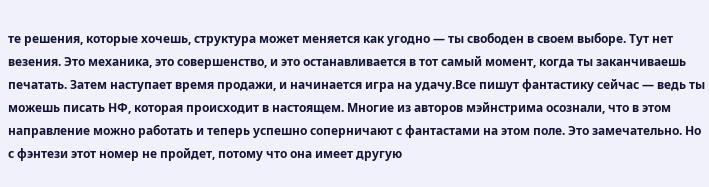те решения, которые хочешь, структура может меняется как угодно — ты свободен в своем выборе. Тут нет везения. Это механика, это совершенство, и это останавливается в тот самый момент, когда ты заканчиваешь печатать. Затем наступает время продажи, и начинается игра на удачу.Все пишут фантастику сейчас — ведь ты можешь писать НФ, которая происходит в настоящем. Многие из авторов мэйнстрима осознали, что в этом направление можно работать и теперь успешно соперничают с фантастами на этом поле. Это замечательно. Но с фэнтези этот номер не пройдет, потому что она имеет другую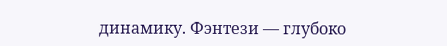динамику. Фэнтези — глубоко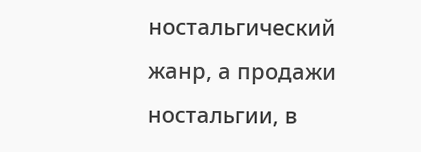ностальгический жанр, а продажи ностальгии, в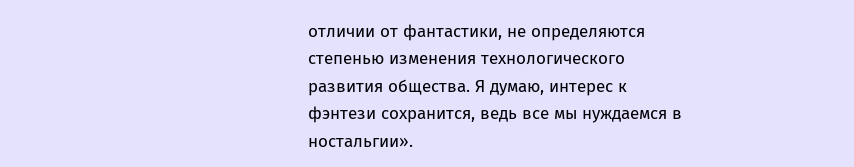отличии от фантастики, не определяются степенью изменения технологического развития общества. Я думаю, интерес к фэнтези сохранится, ведь все мы нуждаемся в ностальгии».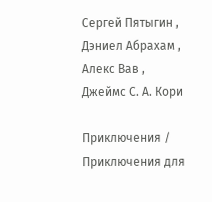Сергей Пятыгин , Дэниел Абрахам , Алекс Вав , Джеймс С. А. Кори

Приключения / Приключения для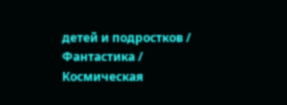детей и подростков / Фантастика / Космическая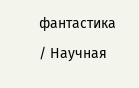фантастика / Научная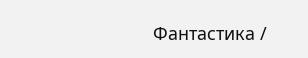Фантастика /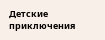Детские приключения